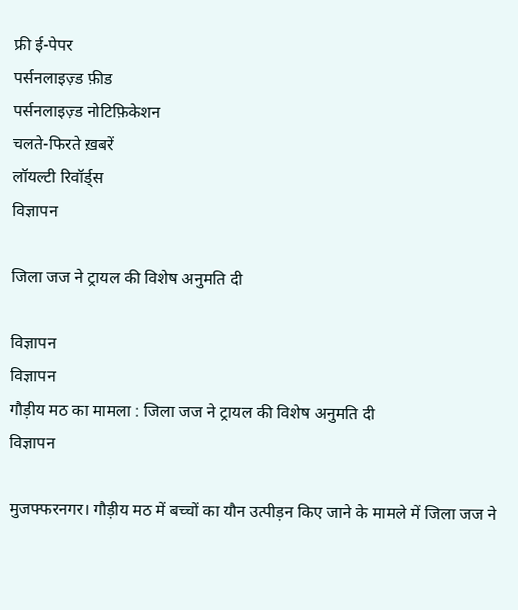फ्री ई-पेपर
पर्सनलाइज़्ड फ़ीड
पर्सनलाइज़्ड नोटिफ़िकेशन
चलते-फिरते ख़बरें
लॉयल्टी रिवॉर्ड्स
विज्ञापन

जिला जज ने ट्रायल की विशेष अनुमति दी

विज्ञापन
विज्ञापन
गौड़ीय मठ का मामला : जिला जज ने ट्रायल की विशेष अनुमति दी
विज्ञापन

मुजफ्फरनगर। गौड़ीय मठ में बच्चों का यौन उत्पीड़न किए जाने के मामले में जिला जज ने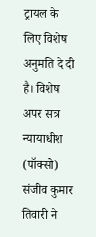ट्रायल के लिए विशेष अनुमति दे दी है। विशेष अपर सत्र न्यायाधीश (पॉक्सो) संजीव कुमार तिवारी ने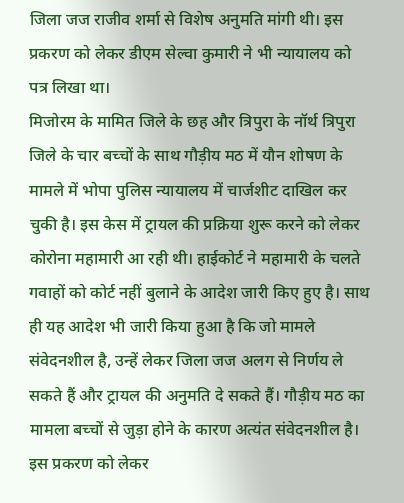जिला जज राजीव शर्मा से विशेष अनुमति मांगी थी। इस प्रकरण को लेकर डीएम सेल्वा कुमारी ने भी न्यायालय को पत्र लिखा था।
मिजोरम के मामित जिले के छह और त्रिपुरा के नॉर्थ त्रिपुरा जिले के चार बच्चों के साथ गौड़ीय मठ में यौन शोषण के मामले में भोपा पुलिस न्यायालय में चार्जशीट दाखिल कर चुकी है। इस केस में ट्रायल की प्रक्रिया शुरू करने को लेकर कोरोना महामारी आ रही थी। हाईकोर्ट ने महामारी के चलते गवाहों को कोर्ट नहीं बुलाने के आदेश जारी किए हुए है। साथ ही यह आदेश भी जारी किया हुआ है कि जो मामले संवेदनशील है, उन्हें लेकर जिला जज अलग से निर्णय ले सकते हैं और ट्रायल की अनुमति दे सकते हैं। गौड़ीय मठ का मामला बच्चों से जुड़ा होने के कारण अत्यंत संवेदनशील है। इस प्रकरण को लेकर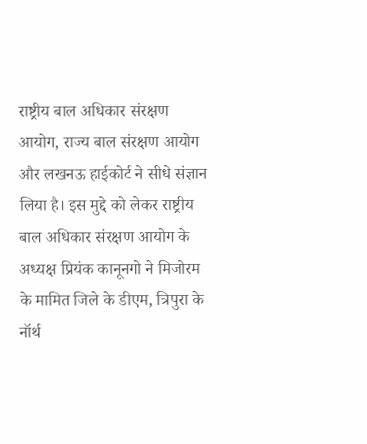राष्ट्रीय बाल अधिकार संरक्षण आयोग, राज्य बाल संरक्षण आयोग और लखनऊ हाईकोर्ट ने सीधे संज्ञान लिया है। इस मुद्दे को लेकर राष्ट्रीय बाल अधिकार संरक्षण आयोग के अध्यक्ष प्रियंक कानूनगो ने मिजोरम के मामित जिले के डीएम, त्रिपुरा के नॉर्थ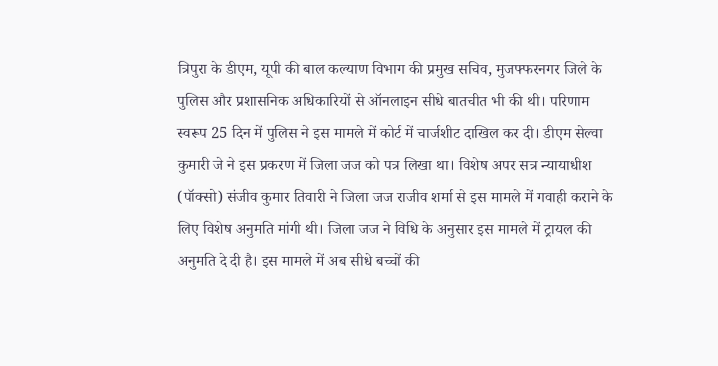त्रिपुरा के डीएम, यूपी की बाल कल्याण विभाग की प्रमुख सचिव, मुजफ्फरनगर जिले के पुलिस और प्रशासनिक अधिकारियों से ऑनलाइन सीधे बातचीत भी की थी। परिणाम स्वरूप 25 दिन में पुलिस ने इस मामले में कोर्ट में चार्जशीट दाखिल कर दी। डीएम सेल्वा कुमारी जे ने इस प्रकरण में जिला जज को पत्र लिखा था। विशेष अपर सत्र न्यायाधीश (पॉक्सो) संजीव कुमार तिवारी ने जिला जज राजीव शर्मा से इस मामले में गवाही कराने के लिए विशेष अनुमति मांगी थी। जिला जज ने विधि के अनुसार इस मामले में ट्रायल की अनुमति दे दी है। इस मामले में अब सीधे बच्चों की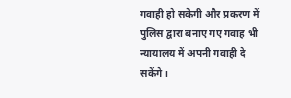गवाही हो सकेगी और प्रकरण में पुलिस द्वारा बनाए गए गवाह भी न्यायालय में अपनी गवाही दे सकेंगे।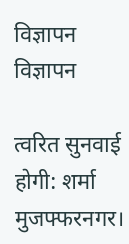विज्ञापन
विज्ञापन

त्वरित सुनवाई होगी: शर्मा
मुजफ्फरनगर।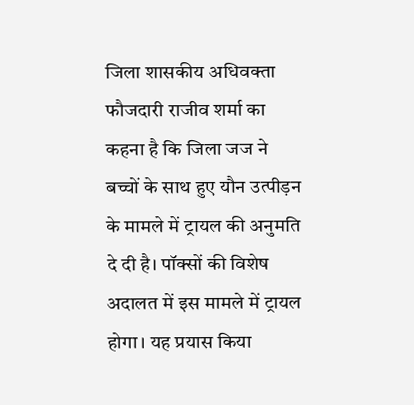जिला शासकीय अधिवक्ता फौजदारी राजीव शर्मा का कहना है कि जिला जज ने बच्चों के साथ हुए यौन उत्पीड़न के मामले में ट्रायल की अनुमति दे दी है। पॉक्सों की विशेष अदालत में इस मामले में ट्रायल होगा। यह प्रयास किया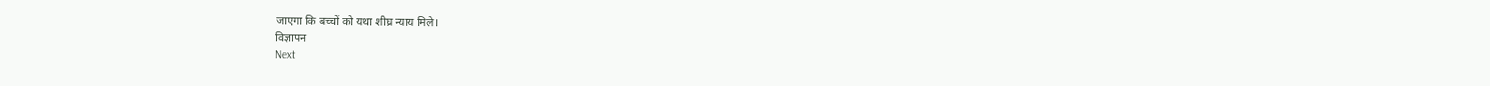जाएगा कि बच्चों को यथा शीघ्र न्याय मिले।
विज्ञापन
Next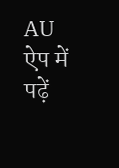AU ऐप में पढ़ें